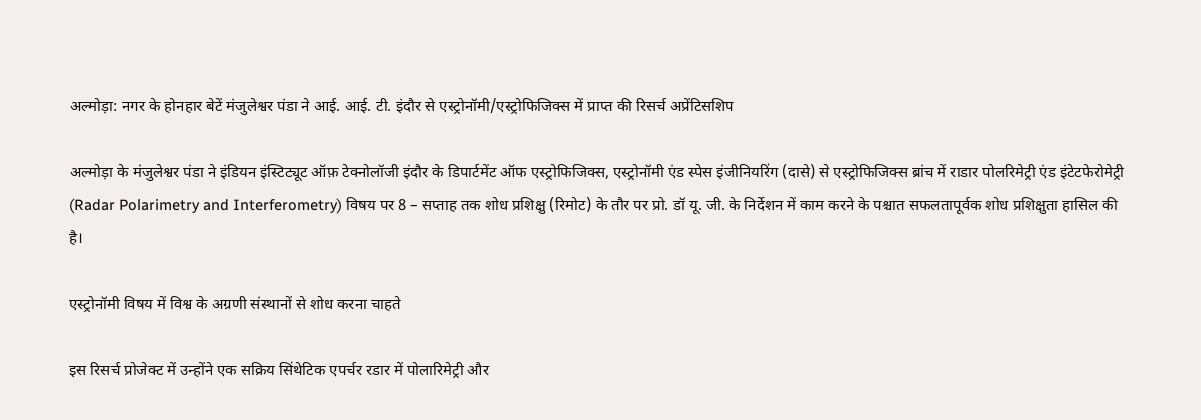अल्मोड़ा: नगर के होनहार बेटें मंजुलेश्वर पंडा ने आई. आई. टी. इंदौर से एस्ट्रोनॉमी/एस्ट्रोफिजिक्स में प्राप्त की रिसर्च अप्रेंटिसशिप

अल्मोड़ा के मंजुलेश्वर पंडा ने इंडियन इंस्टिट्यूट ऑफ़ टेक्नोलॉजी इंदौर के डिपार्टमेंट ऑफ एस्ट्रोफिजिक्स, एस्ट्रोनॉमी एंड स्पेस इंजीनियरिंग (दासे) से एस्ट्रोफिजिक्स ब्रांच में राडार पोलरिमेट्री एंड इंटेटफेरोमेट्री (Radar Polarimetry and Interferometry) विषय पर 8 – सप्ताह तक शोध प्रशिक्षु (रिमोट) के तौर पर प्रो. डॉ यू. जी. के निर्देशन में काम करने के पश्चात सफलतापूर्वक शोध प्रशिक्षुता हासिल की है।

एस्ट्रोनॉमी विषय में विश्व के अग्रणी संस्थानों से शोध करना चाहते

इस रिसर्च प्रोजेक्ट में उन्होंने एक सक्रिय सिंथेटिक एपर्चर रडार में पोलारिमेट्री और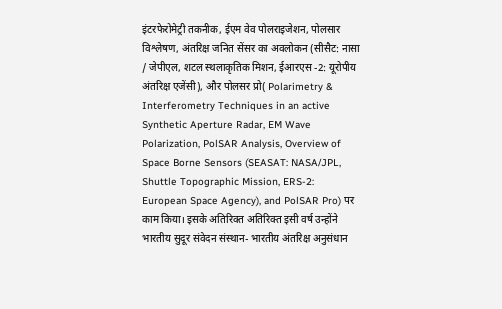इंटरफेरोमेट्री तकनीक, ईएम वेव पोलराइजेशन, पोलसार विश्लेषण, अंतरिक्ष जनित सेंसर का अवलोकन (सीसैट: नासा / जेपीएल, शटल स्थलाकृतिक मिशन, ईआरएस -2: यूरोपीय अंतरिक्ष एजेंसी), और पोलसर प्रो( Polarimetry & Interferometry Techniques in an active Synthetic Aperture Radar, EM Wave Polarization, PolSAR Analysis, Overview of Space Borne Sensors (SEASAT: NASA/JPL, Shuttle Topographic Mission, ERS-2: European Space Agency), and PolSAR Pro) पर काम किया। इसके अतिरिक्त अतिरिक्त इसी वर्ष उन्होंने भारतीय सुदूर संवेदन संस्थान- भारतीय अंतरिक्ष अनुसंधान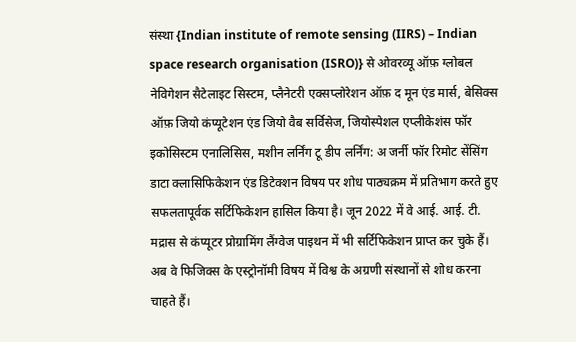संस्था {Indian institute of remote sensing (IIRS) – Indian space research organisation (ISRO)} से ओवरव्यू ऑफ़ ग्लोबल नेविगेशन सैटेलाइट सिस्टम, प्लैनेटरी एक्सप्लोरेशन ऑफ़ द मून एंड मार्स, बेसिक्स ऑफ़ जियो कंप्यूटेशन एंड जियो वैब सर्विसेज, जियोस्पेशल एप्लीकेशंस फॉर इकोसिस्टम एनालिसिस, मशीन लर्निंग टू डीप लर्निंग: अ जर्नी फॉर रिमोट सेंसिंग डाटा क्लासिफिकेशन एंड डिटेक्शन विषय पर शोध पाठ्यक्रम में प्रतिभाग करते हुए सफलतापूर्वक सर्टिफिकेशन हासिल किया है। जून 2022 में वे आई. आई. टी. मद्रास से कंप्यूटर प्रोग्रामिंग लैंग्वेज पाइथन में भी सर्टिफिकेशन प्राप्त कर चुके हैं। अब वे फिजिक्स के एस्ट्रोनॉमी विषय में विश्व के अग्रणी संस्थानों से शोध करना चाहते हैं।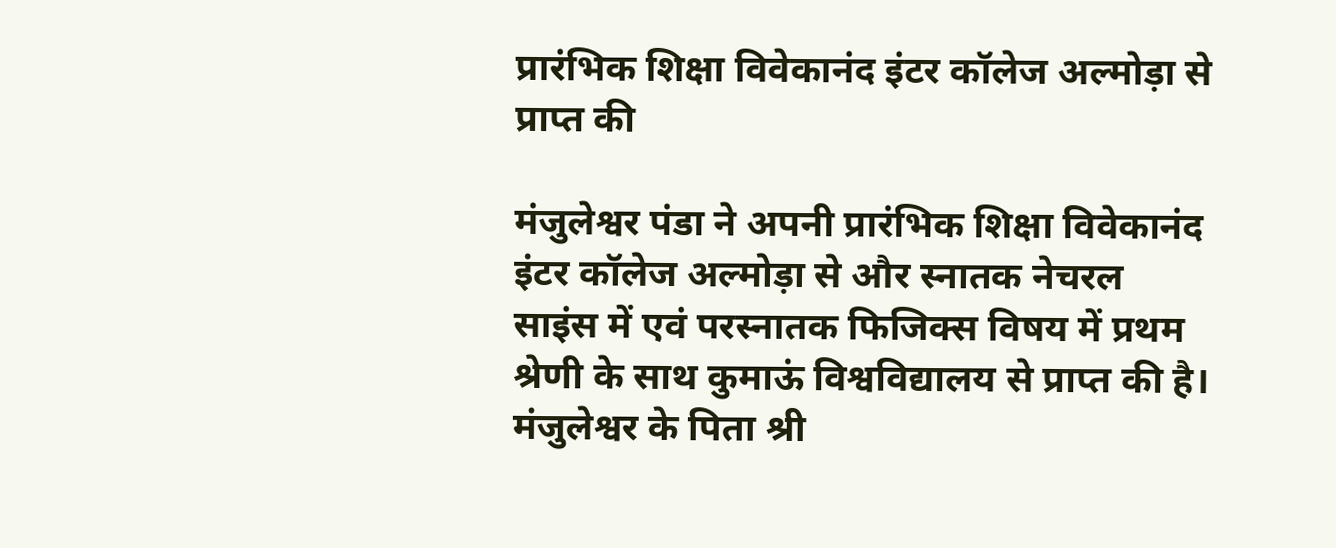प्रारंभिक शिक्षा विवेकानंद इंटर कॉलेज अल्मोड़ा से प्राप्त की

मंजुलेश्वर पंडा ने अपनी प्रारंभिक शिक्षा विवेकानंद इंटर कॉलेज अल्मोड़ा से और स्नातक नेचरल साइंस में एवं परस्नातक फिजिक्स विषय में प्रथम श्रेणी के साथ कुमाऊं विश्वविद्यालय से प्राप्त की है। मंजुलेश्वर के पिता श्री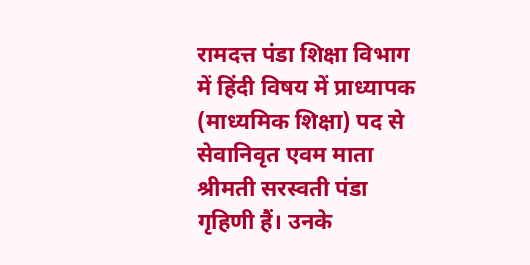रामदत्त पंडा शिक्षा विभाग में हिंदी विषय में प्राध्यापक (माध्यमिक शिक्षा) पद से सेवानिवृत एवम माता श्रीमती सरस्वती पंडा गृहिणी हैं। उनके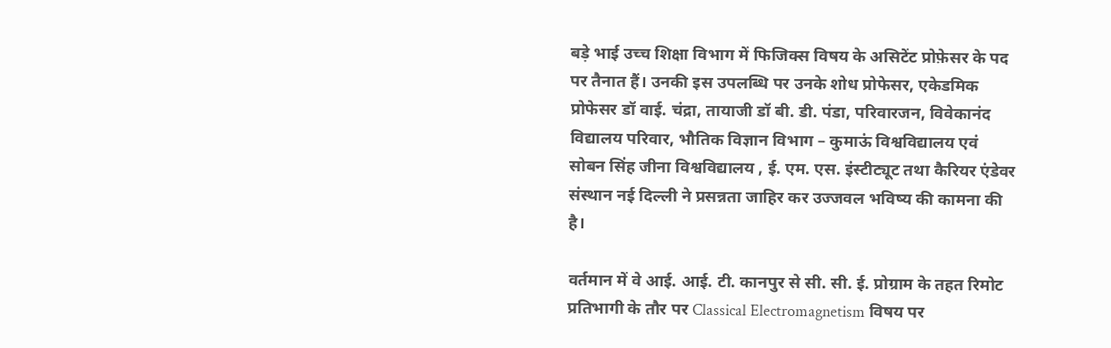बड़े भाई उच्च शिक्षा विभाग में फिजिक्स विषय के असिटेंट प्रोफ़ेसर के पद पर तैनात हैं। उनकी इस उपलब्धि पर उनके शोध प्रोफेसर, एकेडमिक प्रोफेसर डॉ वाई. चंद्रा, तायाजी डॉ बी. डी. पंडा, परिवारजन, विवेकानंद विद्यालय परिवार, भौतिक विज्ञान विभाग – कुमाऊं विश्वविद्यालय एवं सोबन सिंह जीना विश्वविद्यालय , ई. एम. एस. इंस्टीट्यूट तथा कैरियर एंडेवर संस्थान नई दिल्ली ने प्रसन्नता जाहिर कर उज्जवल भविष्य की कामना की है।

वर्तमान में वे आई. आई. टी. कानपुर से सी. सी. ई. प्रोग्राम के तहत रिमोट प्रतिभागी के तौर पर Classical Electromagnetism विषय पर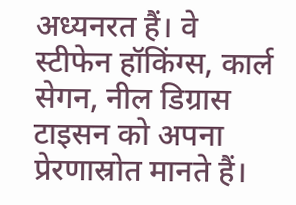अध्यनरत हैं। वे स्टीफेन हॉकिंग्स, कार्ल सेगन, नील डिग्रास टाइसन को अपना प्रेरणास्रोत मानते हैं।